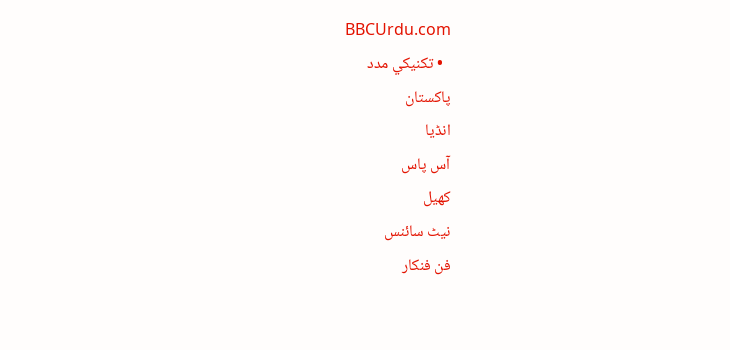BBCUrdu.com
  • تکنيکي مدد
پاکستان
انڈیا
آس پاس
کھیل
نیٹ سائنس
فن فنکار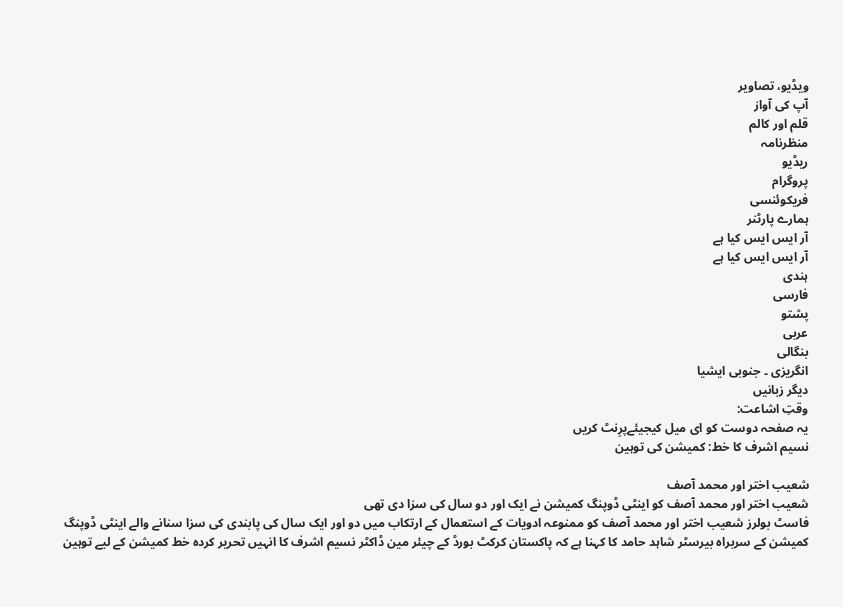ویڈیو، تصاویر
آپ کی آواز
قلم اور کالم
منظرنامہ
ریڈیو
پروگرام
فریکوئنسی
ہمارے پارٹنر
آر ایس ایس کیا ہے
آر ایس ایس کیا ہے
ہندی
فارسی
پشتو
عربی
بنگالی
انگریزی ۔ جنوبی ایشیا
دیگر زبانیں
وقتِ اشاعت:
یہ صفحہ دوست کو ای میل کیجیئےپرِنٹ کریں
نسیم اشرف کا خط: کمیشن کی توہین

شعیب اختر اور محمد آصف
شعیب اختر اور محمد آصف کو اینٹی ڈوپنگ کمیشن نے ایک اور دو سال کی سزا دی تھی
فاسٹ بولرز شعیب اختر اور محمد آصف کو ممنوعہ ادویات کے استعمال کے ارتکاب میں دو اور ایک سال کی پابندی کی سزا سنانے والے اینٹی ڈوپنگ کمیشن کے سربراہ بیرسٹر شاہد حامد کا کہنا ہے کہ پاکستان کرکٹ بورڈ کے چیئر مین ڈاکٹر نسیم اشرف کا انہیں تحریر کردہ خط کمیشن کے لیے توہین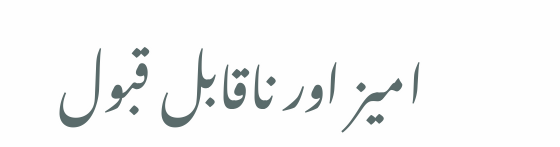امیز اور ناقابل قبول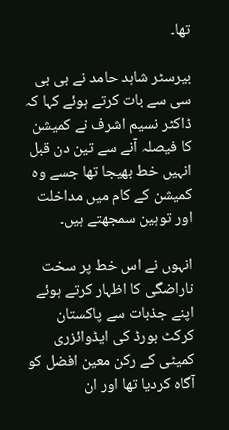تھا۔

بیرسٹر شاہد حامد نے بی بی سی سے بات کرتے ہوئے کہا کہ ڈاکٹر نسیم اشرف نے کمیشن کا فیصلہ آنے سے تین دن قبل انہیں خط بھیجا تھا جسے وہ کمیشن کے کام میں مداخلت اور توہین سمجھتے ہیں۔

انہوں نے اس خط پر سخت ناراضگی کا اظہار کرتے ہوئے اپنے جذبات سے پاکستان کرکٹ بورڈ کی ایڈوائزری کمیٹی کے رکن معین افضل کو آگاہ کردیا تھا اور ان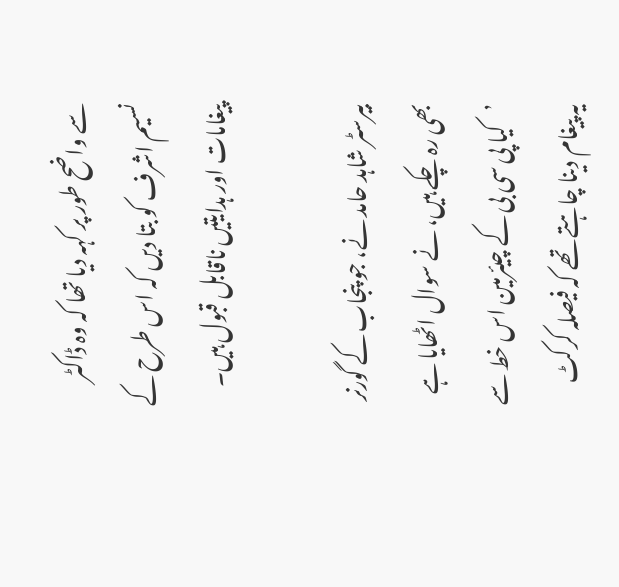سے واضح طور پر کہہ دیا تھا کہ وہ ڈاکٹر نسیم اشرف کو بتا دیں کہ اس طرح کے پیغامات اور ہدایتیں ناقابل قبول ہیں۔

بیرسٹر شاہد حامد نے، جو پنجاب کے گورنر بھی رہ چکے ہیں، نے سوال اٹھایا ہے ’کیا پی سی بی کے چیئرمین اس خط سے یہ پیغام دینا چاہتے تھے کہ فیصلہ کرکٹ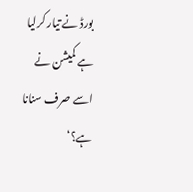بورڈ نے تیار کرلیا ہے کمیشن نے اسے صرف سنانا ہے؟‘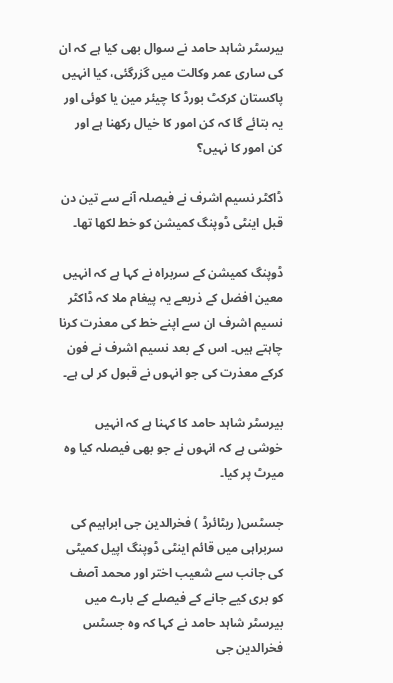بیرسٹر شاہد حامد نے سوال بھی کیا ہے کہ ان کی ساری عمر وکالت میں گزرگئی، کیا انہیں پاکستان کرکٹ بورڈ کا چیئر مین یا کوئی اور یہ بتائے گا کہ کن امور کا خیال رکھنا ہے اور کن امور کا نہیں؟

ڈاکٹر نسیم اشرف نے فیصلہ آنے سے تین دن قبل اینٹی ڈوپنگ کمیشن کو خط لکھا تھا۔

ڈوپنگ کمیشن کے سربراہ نے کہا ہے کہ انہیں معین افضل کے ذریعے یہ پیغام ملا کہ ڈاکٹر نسیم اشرف ان سے اپنے خط کی معذرت کرنا چاہتے ہیں۔ اس کے بعد نسیم اشرف نے فون کرکے معذرت کی جو انہوں نے قبول کر لی ہے۔

بیرسٹر شاہد حامد کا کہنا ہے کہ انہیں خوشی ہے کہ انہوں نے جو بھی فیصلہ کیا وہ میرٹ پر کیا۔

جسٹس( ریٹائرڈ ) فخرالدین جی ابراہیم کی سربراہی میں قائم اینٹی ڈوپنگ اپیل کمیٹی کی جانب سے شعیب اختر اور محمد آصف کو بری کیے جانے کے فیصلے کے بارے میں بیرسٹر شاہد حامد نے کہا کہ وہ جسٹس فخرالدین جی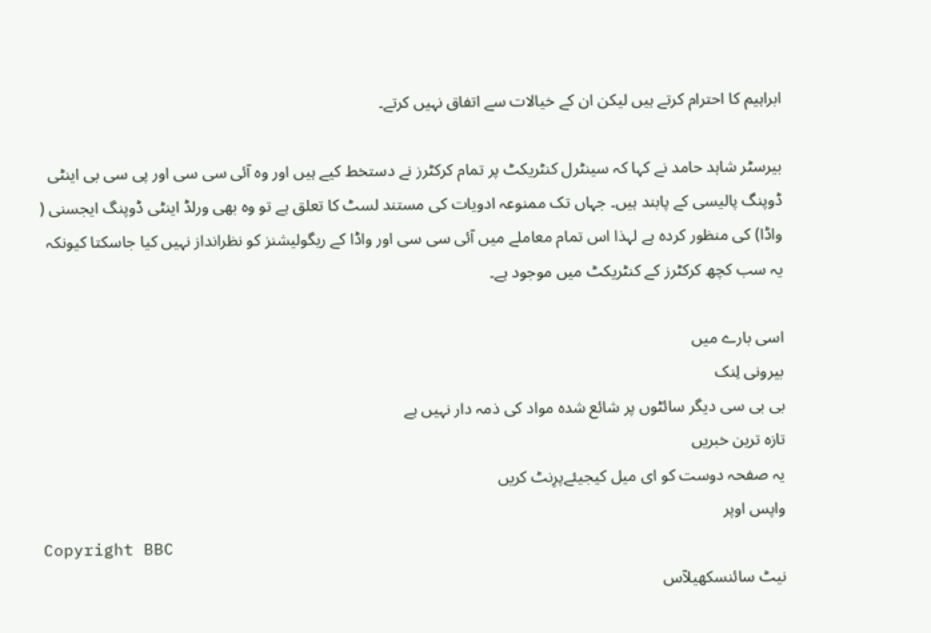ابراہیم کا احترام کرتے ہیں لیکن ان کے خیالات سے اتفاق نہیں کرتے۔

بیرسٹر شاہد حامد نے کہا کہ سینٹرل کنٹریکٹ پر تمام کرکٹرز نے دستخط کیے ہیں اور وہ آئی سی سی اور پی سی بی اینٹی ڈوپنگ پالیسی کے پابند ہیں۔ جہاں تک ممنوعہ ادویات کی مستند لسٹ کا تعلق ہے تو وہ بھی ورلڈ اینٹی ڈوپنگ ایجسنی ( واڈا) کی منظور کردہ ہے لہذا اس تمام معاملے میں آئی سی سی اور واڈا کے ریگولیشنز کو نظرانداز نہیں کیا جاسکتا کیونکہ یہ سب کچھ کرکٹرز کے کنٹریکٹ میں موجود ہے۔

اسی بارے میں
بیرونی لِنک
بی بی سی دیگر سائٹوں پر شائع شدہ مواد کی ذمہ دار نہیں ہے
تازہ ترین خبریں
یہ صفحہ دوست کو ای میل کیجیئےپرِنٹ کریں
واپس اوپر
Copyright BBC
نیٹ سائنسکھیلآس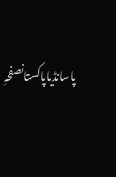پاسانڈیاپاکستانصفحہِ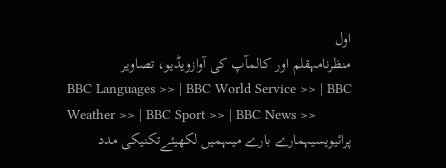اول
منظرنامہقلم اور کالمآپ کی آوازویڈیو، تصاویر
BBC Languages >> | BBC World Service >> | BBC Weather >> | BBC Sport >> | BBC News >>
پرائیویسیہمارے بارے میںہمیں لکھیئےتکنیکی مدد